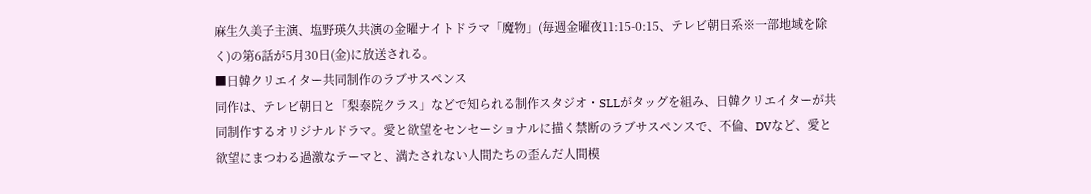麻生久美子主演、塩野瑛久共演の金曜ナイトドラマ「魔物」(毎週金曜夜11:15-0:15、テレビ朝日系※一部地域を除く)の第6話が5月30日(金)に放送される。
■日韓クリエイター共同制作のラブサスペンス
同作は、テレビ朝日と「梨泰院クラス」などで知られる制作スタジオ・SLLがタッグを組み、日韓クリエイターが共同制作するオリジナルドラマ。愛と欲望をセンセーショナルに描く禁断のラブサスペンスで、不倫、DVなど、愛と欲望にまつわる過激なテーマと、満たされない人間たちの歪んだ人間模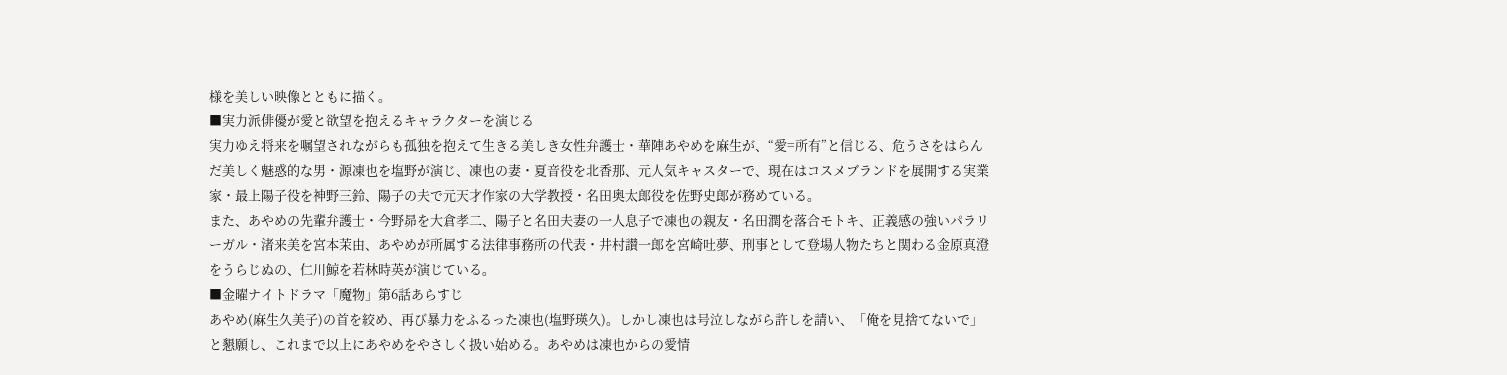様を美しい映像とともに描く。
■実力派俳優が愛と欲望を抱えるキャラクターを演じる
実力ゆえ将来を嘱望されながらも孤独を抱えて生きる美しき女性弁護士・華陣あやめを麻生が、“愛=所有”と信じる、危うさをはらんだ美しく魅惑的な男・源凍也を塩野が演じ、凍也の妻・夏音役を北香那、元人気キャスターで、現在はコスメブランドを展開する実業家・最上陽子役を神野三鈴、陽子の夫で元天才作家の大学教授・名田奥太郎役を佐野史郎が務めている。
また、あやめの先輩弁護士・今野昴を大倉孝二、陽子と名田夫妻の一人息子で凍也の親友・名田潤を落合モトキ、正義感の強いパラリーガル・渚来美を宮本茉由、あやめが所属する法律事務所の代表・井村讃一郎を宮崎吐夢、刑事として登場人物たちと関わる金原真澄をうらじぬの、仁川鯨を若林時英が演じている。
■金曜ナイトドラマ「魔物」第6話あらすじ
あやめ(麻生久美子)の首を絞め、再び暴力をふるった凍也(塩野瑛久)。しかし凍也は号泣しながら許しを請い、「俺を見捨てないで」と懇願し、これまで以上にあやめをやさしく扱い始める。あやめは凍也からの愛情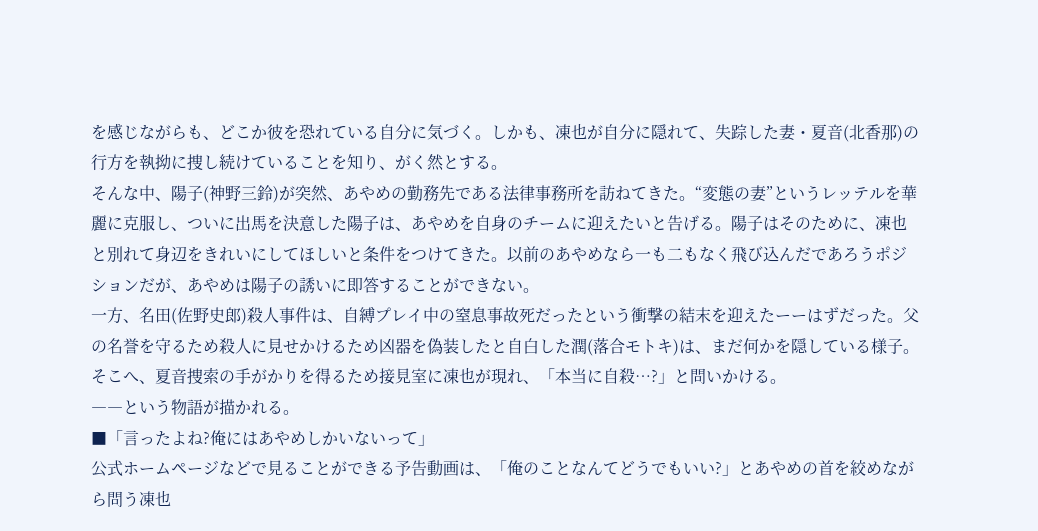を感じながらも、どこか彼を恐れている自分に気づく。しかも、凍也が自分に隠れて、失踪した妻・夏音(北香那)の行方を執拗に捜し続けていることを知り、がく然とする。
そんな中、陽子(神野三鈴)が突然、あやめの勤務先である法律事務所を訪ねてきた。“変態の妻”というレッテルを華麗に克服し、ついに出馬を決意した陽子は、あやめを自身のチームに迎えたいと告げる。陽子はそのために、凍也と別れて身辺をきれいにしてほしいと条件をつけてきた。以前のあやめなら一も二もなく飛び込んだであろうポジションだが、あやめは陽子の誘いに即答することができない。
一方、名田(佐野史郎)殺人事件は、自縛プレイ中の窒息事故死だったという衝撃の結末を迎えたーーはずだった。父の名誉を守るため殺人に見せかけるため凶器を偽装したと自白した潤(落合モトキ)は、まだ何かを隠している様子。そこへ、夏音捜索の手がかりを得るため接見室に凍也が現れ、「本当に自殺…?」と問いかける。
――という物語が描かれる。
■「言ったよね?俺にはあやめしかいないって」
公式ホームページなどで見ることができる予告動画は、「俺のことなんてどうでもいい?」とあやめの首を絞めながら問う凍也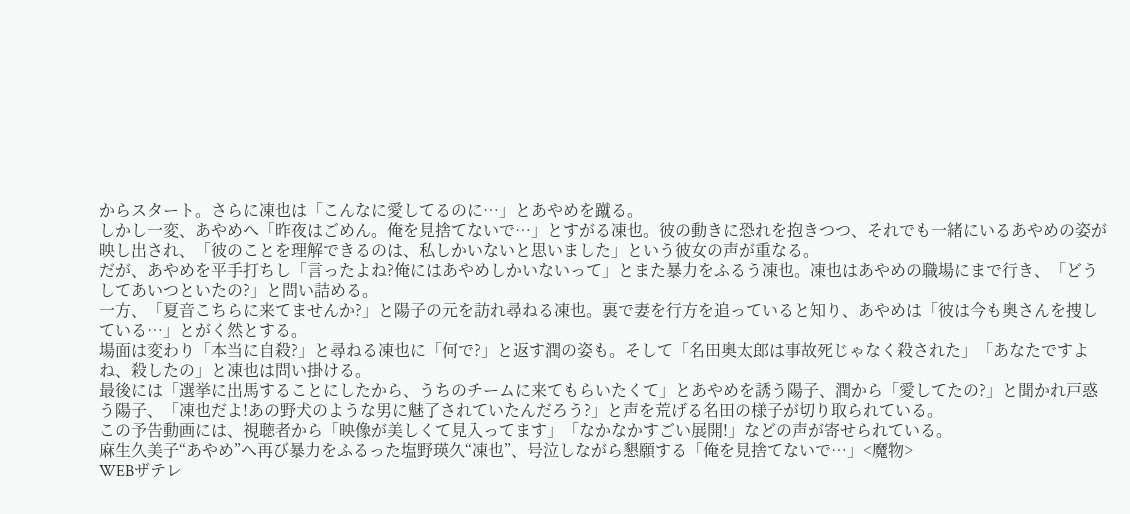からスタート。さらに凍也は「こんなに愛してるのに…」とあやめを蹴る。
しかし一変、あやめへ「昨夜はごめん。俺を見捨てないで…」とすがる凍也。彼の動きに恐れを抱きつつ、それでも一緒にいるあやめの姿が映し出され、「彼のことを理解できるのは、私しかいないと思いました」という彼女の声が重なる。
だが、あやめを平手打ちし「言ったよね?俺にはあやめしかいないって」とまた暴力をふるう凍也。凍也はあやめの職場にまで行き、「どうしてあいつといたの?」と問い詰める。
一方、「夏音こちらに来てませんか?」と陽子の元を訪れ尋ねる凍也。裏で妻を行方を追っていると知り、あやめは「彼は今も奥さんを捜している…」とがく然とする。
場面は変わり「本当に自殺?」と尋ねる凍也に「何で?」と返す潤の姿も。そして「名田奥太郎は事故死じゃなく殺された」「あなたですよね、殺したの」と凍也は問い掛ける。
最後には「選挙に出馬することにしたから、うちのチームに来てもらいたくて」とあやめを誘う陽子、潤から「愛してたの?」と聞かれ戸惑う陽子、「凍也だよ!あの野犬のような男に魅了されていたんだろう?」と声を荒げる名田の様子が切り取られている。
この予告動画には、視聴者から「映像が美しくて見入ってます」「なかなかすごい展開!」などの声が寄せられている。
麻生久美子“あやめ”へ再び暴力をふるった塩野瑛久“凍也”、号泣しながら懇願する「俺を見捨てないで…」<魔物>
WEBザテレ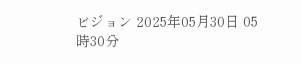ビジョン 2025年05月30日 05時30分